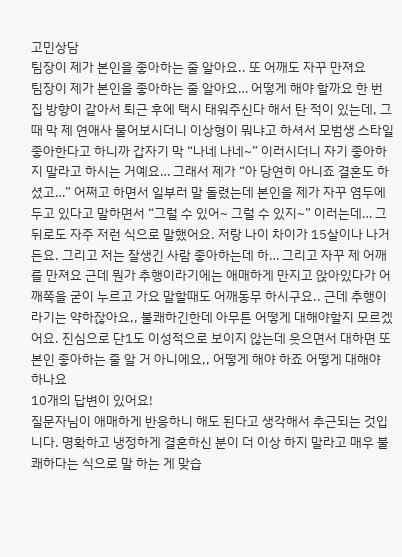고민상담
팀장이 제가 본인을 좋아하는 줄 알아요.. 또 어깨도 자꾸 만져요
팀장이 제가 본인을 좋아하는 줄 알아요… 어떻게 해야 할까요 한 번 집 방향이 같아서 퇴근 후에 택시 태워주신다 해서 탄 적이 있는데, 그 때 막 제 연애사 물어보시더니 이상형이 뭐냐고 하셔서 모범생 스타일 좋아한다고 하니까 갑자기 막 “나네 나네~” 이러시더니 자기 좋아하지 말라고 하시는 거예요… 그래서 제가 “아 당연히 아니죠 결혼도 하셨고…” 어쩌고 하면서 일부러 말 돌렸는데 본인을 제가 자꾸 염두에 두고 있다고 말하면서 “그럴 수 있어~ 그럴 수 있지~” 이러는데… 그 뒤로도 자주 저런 식으로 말했어요. 저랑 나이 차이가 15살이나 나거든요. 그리고 저는 잘생긴 사람 좋아하는데 하… 그리고 자꾸 제 어깨를 만져요 근데 뭔가 추행이라기에는 애매하게 만지고 앉아있다가 어깨쪽을 굳이 누르고 가요 말할때도 어깨동무 하시구요.. 근데 추행이라기는 약하잖아요,, 불쾌하긴한데 아무튼 어떻게 대해야할지 모르겠어요. 진심으로 단1도 이성적으로 보이지 않는데 웃으면서 대하면 또 본인 좋아하는 줄 알 거 아니에요,, 어떻게 해야 하죠 어떻게 대해야 하나요
10개의 답변이 있어요!
질문자님이 애매하게 반응하니 해도 된다고 생각해서 추근되는 것입니다. 명확하고 냉정하게 결혼하신 분이 더 이상 하지 말라고 매우 불쾌하다는 식으로 말 하는 게 맞습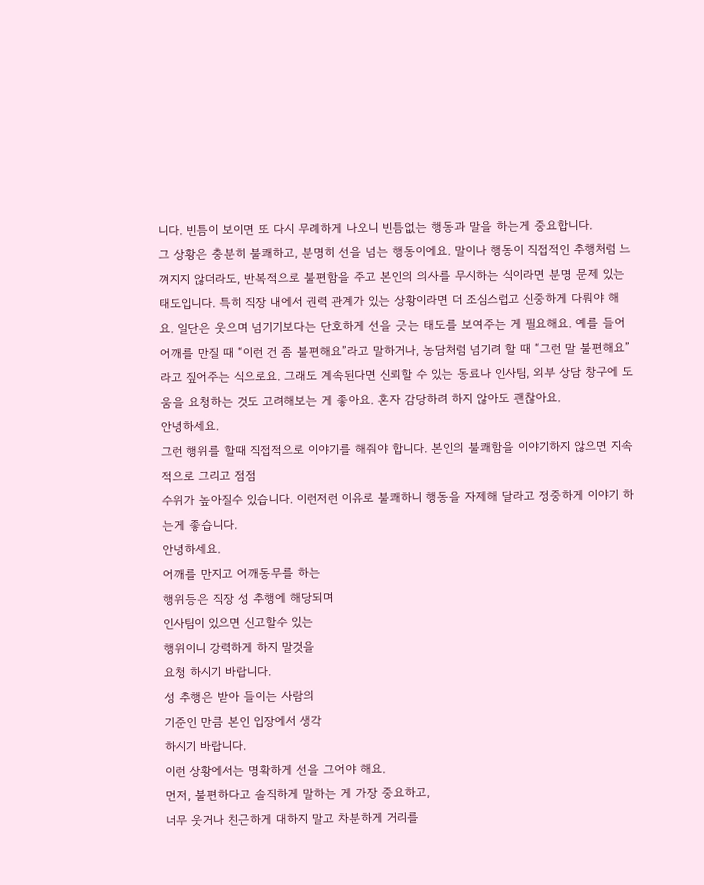니다. 빈틈이 보이면 또 다시 무례하게 나오니 빈틈없는 행동과 말을 하는게 중요합니다.
그 상황은 충분히 불쾌하고, 분명히 선을 넘는 행동이에요. 말이나 행동이 직접적인 추행처럼 느껴지지 않더라도, 반복적으로 불편함을 주고 본인의 의사를 무시하는 식이라면 분명 문제 있는 태도입니다. 특히 직장 내에서 권력 관계가 있는 상황이라면 더 조심스럽고 신중하게 다뤄야 해요. 일단은 웃으며 넘기기보다는 단호하게 선을 긋는 태도를 보여주는 게 필요해요. 예를 들어 어깨를 만질 때 “이런 건 좀 불편해요”라고 말하거나, 농담처럼 넘기려 할 때 “그런 말 불편해요”라고 짚어주는 식으로요. 그래도 계속된다면 신뢰할 수 있는 동료나 인사팀, 외부 상담 창구에 도움을 요청하는 것도 고려해보는 게 좋아요. 혼자 감당하려 하지 않아도 괜찮아요.
안녕하세요.
그런 행위를 할때 직접적으로 이야기를 해줘야 합니다. 본인의 불쾌함을 이야기하지 않으면 지속적으로 그리고 점점
수위가 높아질수 있습니다. 이런저런 이유로 불쾌하니 행동을 자제해 달라고 정중하게 이야기 하는게 좋습니다.
안녕하세요.
어깨를 만지고 어깨동무를 하는
행위등은 직장 성 추행에 해당되며
인사팀이 있으면 신고할수 있는
행위이니 강력하게 하지 말것을
요청 하시기 바랍니다.
성 추행은 받아 들이는 사람의
기준인 만큼 본인 입장에서 생각
하시기 바랍니다.
이런 상황에서는 명확하게 선을 그어야 해요.
먼저, 불편하다고 솔직하게 말하는 게 가장 중요하고,
너무 웃거나 친근하게 대하지 말고 차분하게 거리를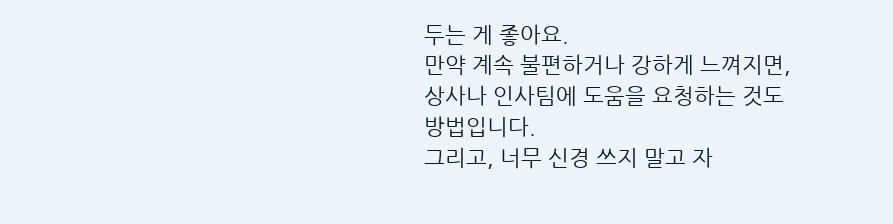두는 게 좋아요.
만약 계속 불편하거나 강하게 느껴지면, 상사나 인사팀에 도움을 요청하는 것도 방법입니다.
그리고, 너무 신경 쓰지 말고 자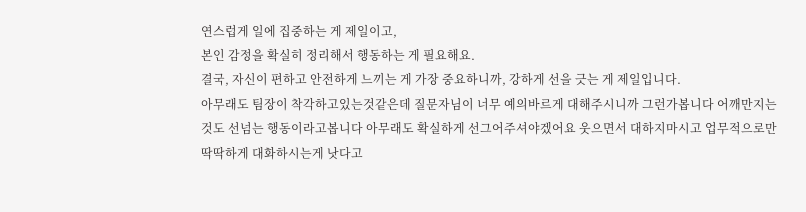연스럽게 일에 집중하는 게 제일이고,
본인 감정을 확실히 정리해서 행동하는 게 필요해요.
결국, 자신이 편하고 안전하게 느끼는 게 가장 중요하니까, 강하게 선을 긋는 게 제일입니다.
아무래도 팀장이 착각하고있는것같은데 질문자님이 너무 예의바르게 대해주시니까 그런가봅니다 어깨만지는것도 선넘는 행동이라고봅니다 아무래도 확실하게 선그어주셔야겠어요 웃으면서 대하지마시고 업무적으로만 딱딱하게 대화하시는게 낫다고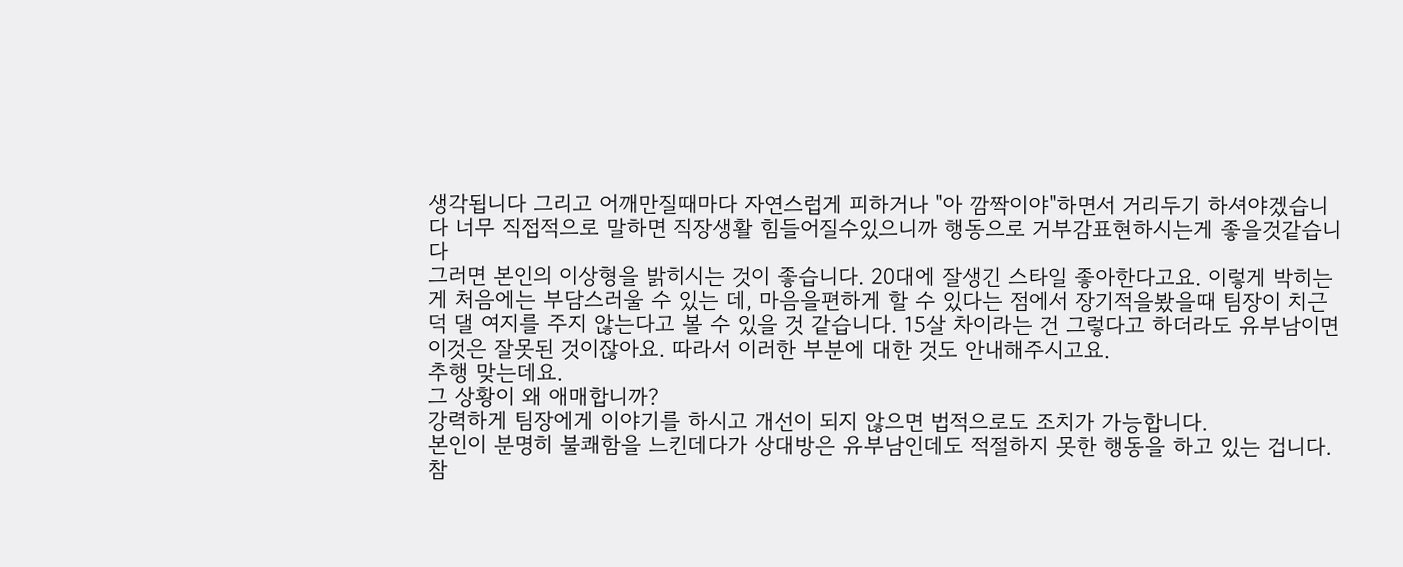생각됩니다 그리고 어깨만질때마다 자연스럽게 피하거나 "아 깜짝이야"하면서 거리두기 하셔야겠습니다 너무 직접적으로 말하면 직장생활 힘들어질수있으니까 행동으로 거부감표현하시는게 좋을것같습니다
그러면 본인의 이상형을 밝히시는 것이 좋습니다. 20대에 잘생긴 스타일 좋아한다고요. 이렇게 박히는 게 처음에는 부담스러울 수 있는 데, 마음을편하게 할 수 있다는 점에서 장기적을봤을때 팀장이 치근덕 댈 여지를 주지 않는다고 볼 수 있을 것 같습니다. 15살 차이라는 건 그렇다고 하더라도 유부남이면 이것은 잘못된 것이잖아요. 따라서 이러한 부분에 대한 것도 안내해주시고요.
추행 맞는데요.
그 상황이 왜 애매합니까?
강력하게 팀장에게 이야기를 하시고 개선이 되지 않으면 법적으로도 조치가 가능합니다.
본인이 분명히 불쾌함을 느킨데다가 상대방은 유부남인데도 적절하지 못한 행동을 하고 있는 겁니다.
참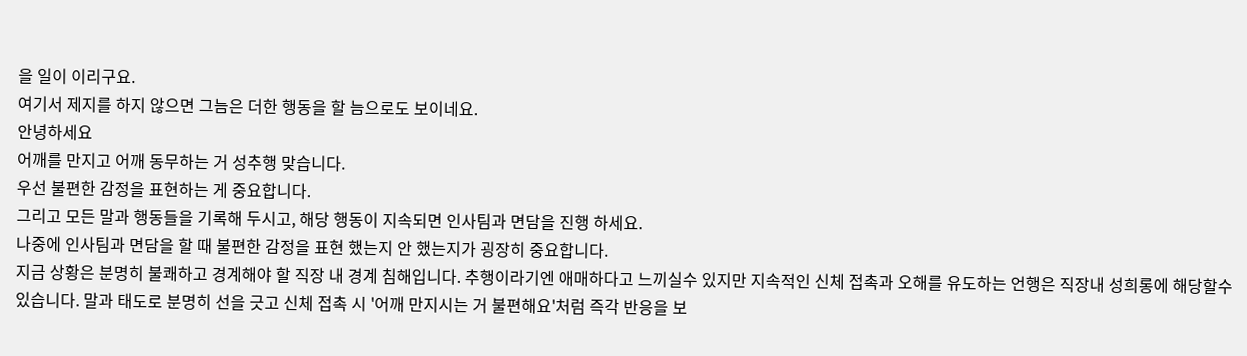을 일이 이리구요.
여기서 제지를 하지 않으면 그늠은 더한 행동을 할 늠으로도 보이네요.
안녕하세요
어깨를 만지고 어깨 동무하는 거 성추행 맞습니다.
우선 불편한 감정을 표현하는 게 중요합니다.
그리고 모든 말과 행동들을 기록해 두시고, 해당 행동이 지속되면 인사팀과 면담을 진행 하세요.
나중에 인사팀과 면담을 할 때 불편한 감정을 표현 했는지 안 했는지가 굉장히 중요합니다.
지금 상황은 분명히 불쾌하고 경계해야 할 직장 내 경계 침해입니다. 추행이라기엔 애매하다고 느끼실수 있지만 지속적인 신체 접촉과 오해를 유도하는 언행은 직장내 성희롱에 해당할수 있습니다. 말과 태도로 분명히 선을 긋고 신체 접촉 시 '어깨 만지시는 거 불편해요'처럼 즉각 반응을 보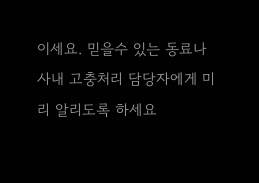이세요. 믿을수 있는 동료나 사내 고충처리 담당자에게 미리 알리도록 하세요